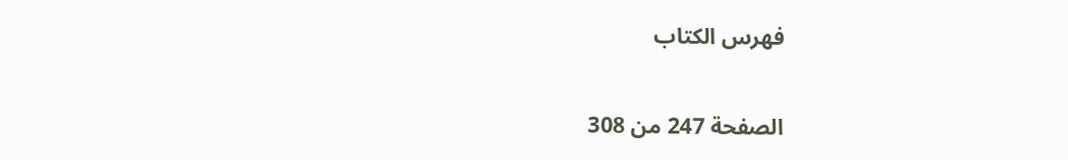فهرس الكتاب

الصفحة 247 من 308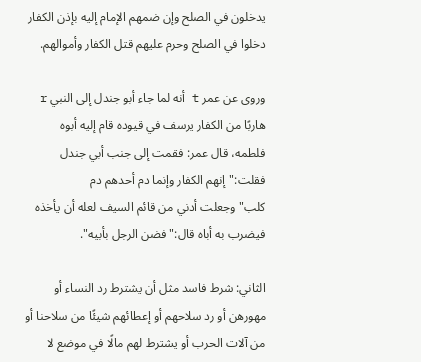يدخلون في الصلح وإن ضمهم الإمام إليه بإذن الكفار دخلوا في الصلح وحرم عليهم قتل الكفار وأموالهم.

وروى عن عمر t أنه لما جاء أبو جندل إلى النبي r هاربًا من الكفار يرسف في قيوده قام إليه أبوه فلطمه، قال عمر: فقمت إلى جنب أبي جندل فقلت:"إنهم الكفار وإنما دم أحدهم دم كلب"وجعلت أدني من قائم السيف لعله أن يأخذه فيضرب به أباه قال:"فضن الرجل بأبيه".

الثاني: شرط فاسد مثل أن يشترط رد النساء أو مهورهن أو رد سلاحهم أو إعطائهم شيئًا من سلاحنا أو من آلات الحرب أو يشترط لهم مالًا في موضع لا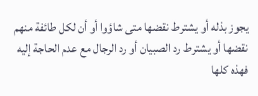يجوز بذله أو يشترط نقضها متى شاؤوا أو أن لكل طائفة منهم نقضها أو يشترط رد الصبيان أو رد الرجال مع عدم الحاجة إليه فهذه كلها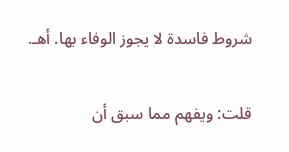شروط فاسدة لا يجوز الوفاء بها. أهـ.

قلت: ويفهم مما سبق أن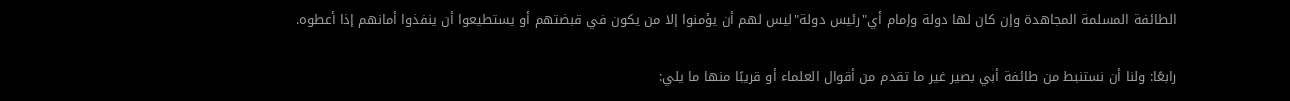الطائفة المسلمة المجاهدة وإن كان لها دولة وإمام أي"رئيس دولة"ليس لهم أن يؤمنوا إلا من يكون في قبضتهم أو يستطيعوا أن ينفذوا أمانهم إذا أعطوه.

رابعًا: ولنا أن نستنبط من طائفة أبي بصير غير ما تقدم من أقوال العلماء أو قريبًا منها ما يلي: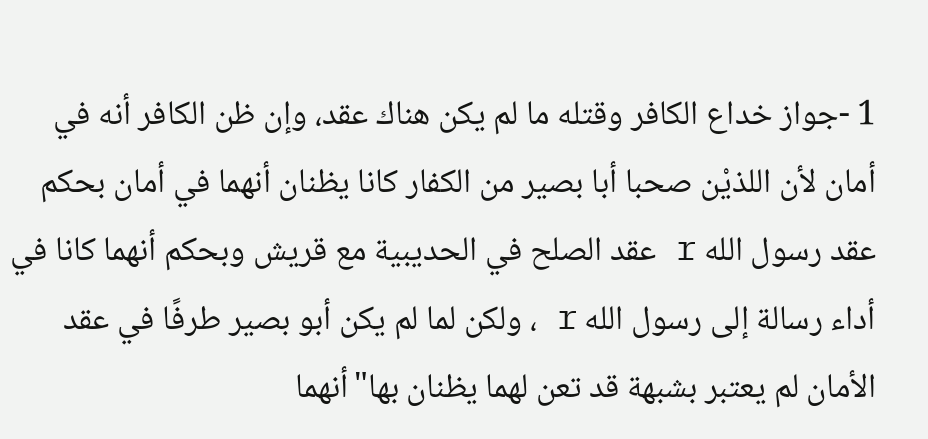1 -جواز خداع الكافر وقتله ما لم يكن هناك عقد، وإن ظن الكافر أنه في أمان لأن اللذيْن صحبا أبا بصير من الكفار كانا يظنان أنهما في أمان بحكم عقد رسول الله r عقد الصلح في الحديبية مع قريش وبحكم أنهما كانا في أداء رسالة إلى رسول الله r ، ولكن لما لم يكن أبو بصير طرفًا في عقد الأمان لم يعتبر بشبهة قد تعن لهما يظنان بها"أنهما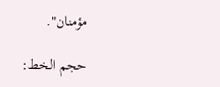مؤمنان".

حجم الخط: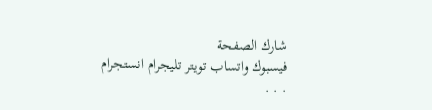شارك الصفحة
فيسبوك واتساب تويتر تليجرام انستجرام
. . .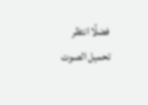فضلًا انتظر تحميل الصوت